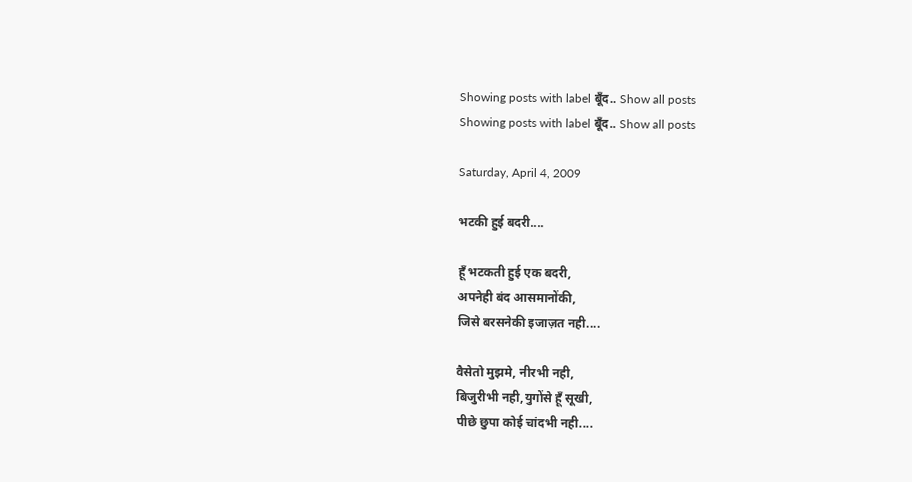Showing posts with label बूँद.. Show all posts
Showing posts with label बूँद.. Show all posts

Saturday, April 4, 2009

भटकी हुई बदरी....

हूँ भटकती हुई एक बदरी,
अपनेही बंद आसमानोंकी,
जिसे बरसनेकी इजाज़त नही....

वैसेतो मुझमे, नीरभी नही,
बिजुरीभी नही,युगोंसे हूँ सूखी,
पीछे छुपा कोई चांदभी नही....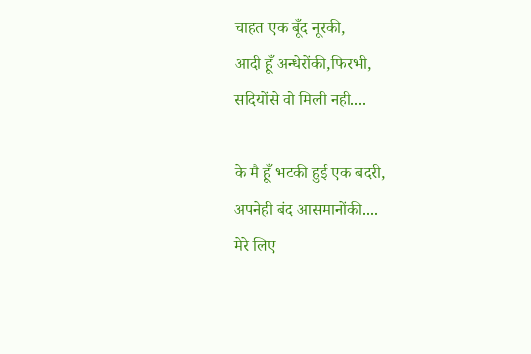चाहत एक बूँद नूरकी,
आदी हूँ अन्धेरोंकी,फिरभी,
सदियोंसे वो मिली नही....

के मै हूँ भटकी हुई एक बदरी,
अपनेही बंद आसमानोंकी....
मेरे लिए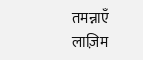तमन्नाएँ लाज़िम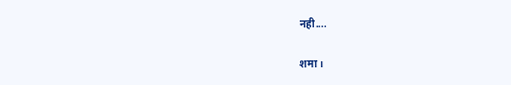नही....

शमा।